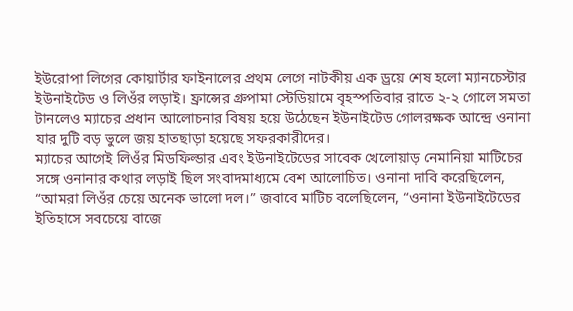ইউরোপা লিগের কোয়ার্টার ফাইনালের প্রথম লেগে নাটকীয় এক ড্রয়ে শেষ হলো ম্যানচেস্টার ইউনাইটেড ও লিওঁর লড়াই। ফ্রান্সের গ্রুপামা স্টেডিয়ামে বৃহস্পতিবার রাতে ২-২ গোলে সমতা টানলেও ম্যাচের প্রধান আলোচনার বিষয় হয়ে উঠেছেন ইউনাইটেড গোলরক্ষক আন্দ্রে ওনানা যার দুটি বড় ভুলে জয় হাতছাড়া হয়েছে সফরকারীদের।
ম্যাচের আগেই লিওঁর মিডফিল্ডার এবং ইউনাইটেডের সাবেক খেলোয়াড় নেমানিয়া মাটিচের সঙ্গে ওনানার কথার লড়াই ছিল সংবাদমাধ্যমে বেশ আলোচিত। ওনানা দাবি করেছিলেন, “আমরা লিওঁর চেয়ে অনেক ভালো দল।” জবাবে মাটিচ বলেছিলেন, “ওনানা ইউনাইটেডের ইতিহাসে সবচেয়ে বাজে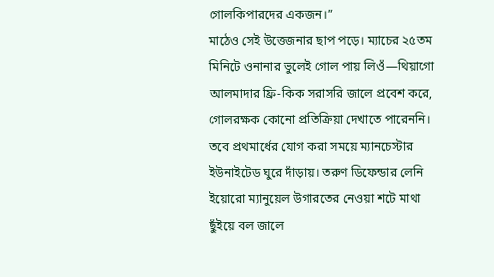গোলকিপারদের একজন।”
মাঠেও সেই উত্তেজনার ছাপ পড়ে। ম্যাচের ২৫তম মিনিটে ওনানার ভুলেই গোল পায় লিওঁ—থিয়াগো আলমাদার ফ্রি-কিক সরাসরি জালে প্রবেশ করে, গোলরক্ষক কোনো প্রতিক্রিয়া দেখাতে পারেননি।
তবে প্রথমার্ধের যোগ করা সময়ে ম্যানচেস্টার ইউনাইটেড ঘুরে দাঁড়ায়। তরুণ ডিফেন্ডার লেনি ইয়োরো ম্যানুয়েল উগারতের নেওয়া শটে মাথা ছুঁইয়ে বল জালে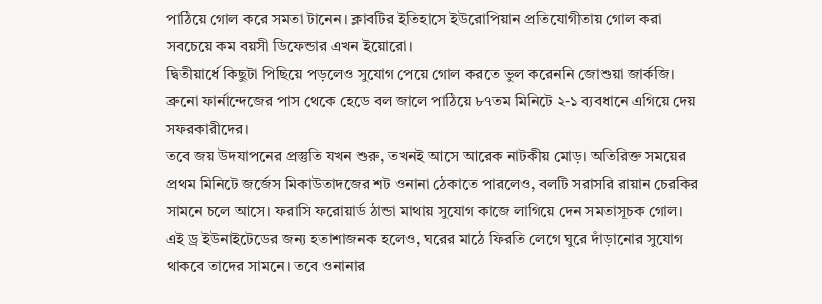পাঠিয়ে গোল করে সমতা টানেন। ক্লাবটির ইতিহাসে ইউরোপিয়ান প্রতিযোগীতায় গোল করা সবচেয়ে কম বয়সী ডিফেন্ডার এখন ইয়োরো।
দ্বিতীয়ার্ধে কিছুটা পিছিয়ে পড়লেও সুযোগ পেয়ে গোল করতে ভুল করেননি জোশুয়া জার্কজি। ব্রুনো ফার্নান্দেজের পাস থেকে হেডে বল জালে পাঠিয়ে ৮৭তম মিনিটে ২-১ ব্যবধানে এগিয়ে দেয় সফরকারীদের।
তবে জয় উদযাপনের প্রস্তুতি যখন শুরু, তখনই আসে আরেক নাটকীয় মোড়। অতিরিক্ত সময়ের প্রথম মিনিটে জর্জেস মিকাউতাদজের শট ওনানা ঠেকাতে পারলেও, বলটি সরাসরি রায়ান চেরকির সামনে চলে আসে। ফরাসি ফরোয়ার্ড ঠান্ডা মাথায় সুযোগ কাজে লাগিয়ে দেন সমতাসূচক গোল।
এই ড্র ইউনাইটেডের জন্য হতাশাজনক হলেও, ঘরের মাঠে ফিরতি লেগে ঘুরে দাঁড়ানোর সুযোগ থাকবে তাদের সামনে। তবে ওনানার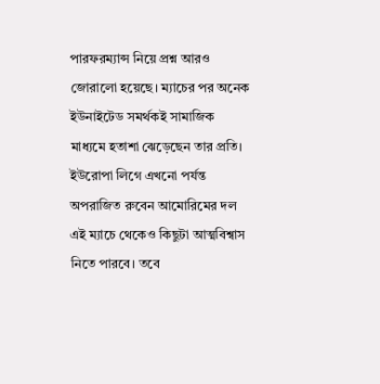পারফরম্যান্স নিয়ে প্রশ্ন আরও জোরালো হয়েছে। ম্যাচের পর অনেক ইউনাইটেড সমর্থকই সামাজিক মাধ্যমে হতাশা ঝেড়েছেন তার প্রতি।
ইউরোপা লিগে এখনো পর্যন্ত অপরাজিত রুবেন আমোরিমের দল এই ম্যাচে থেকেও কিছুটা আত্মবিশ্বাস নিতে পারবে। তবে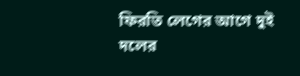ফিরতি লেগের আগে দুই দলের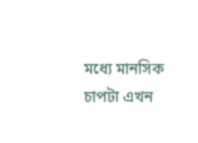মধ্যে মানসিক চাপটা এখন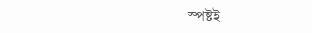স্পষ্টই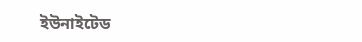ইউনাইটেড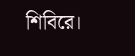শিবিরে।